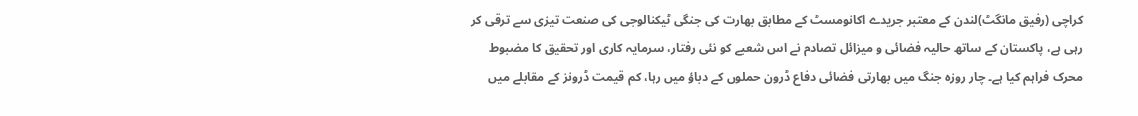کراچی (رفیق مانگٹ)لندن کے معتبر جریدے اکانومسٹ کے مطابق بھارت کی جنگی ٹیکنالوجی کی صنعت تیزی سے ترقی کر رہی ہے، پاکستان کے ساتھ حالیہ فضائی و میزائل تصادم نے اس شعبے کو نئی رفتار، سرمایہ کاری اور تحقیق کا مضبوط محرک فراہم کیا ہے۔ چار روزہ جنگ میں بھارتی فضائی دفاع ڈرون حملوں کے دباؤ میں رہا، کم قیمت ڈرونز کے مقابلے میں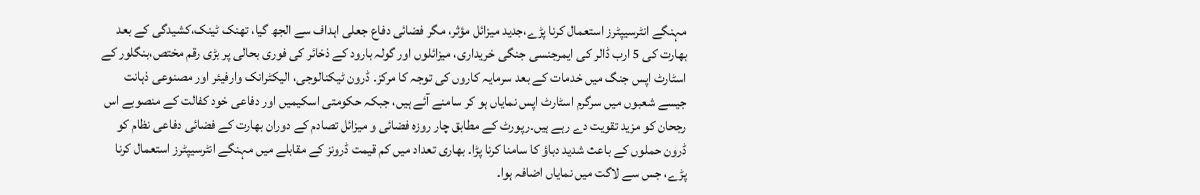مہنگے انٹرسیپٹرز استعمال کرنا پڑے،جدید میزائل مؤثر، مگر فضائی دفاع جعلی اہداف سے الجھ گیا، تھنک ٹینک،کشیدگی کے بعد بھارت کی 5 ارب ڈالر کی ایمرجنسی جنگی خریداری، میزائلوں اور گولہ بارود کے ذخائر کی فوری بحالی پر بڑی رقم مختص،بنگلور کے اسٹارٹ اپس جنگ میں خدمات کے بعد سرمایہ کاروں کی توجہ کا مرکز۔ ڈرون ٹیکنالوجی، الیکٹرانک وارفیئر اور مصنوعی ذہانت جیسے شعبوں میں سرگرم اسٹارٹ اپس نمایاں ہو کر سامنے آئے ہیں، جبکہ حکومتی اسکیمیں اور دفاعی خود کفالت کے منصوبے اس رجحان کو مزید تقویت دے رہے ہیں۔رپورٹ کے مطابق چار روزہ فضائی و میزائل تصادم کے دوران بھارت کے فضائی دفاعی نظام کو ڈرون حملوں کے باعث شدید دباؤ کا سامنا کرنا پڑا۔ بھاری تعداد میں کم قیمت ڈرونز کے مقابلے میں مہنگے انٹرسیپٹرز استعمال کرنا پڑے، جس سے لاگت میں نمایاں اضافہ ہوا۔